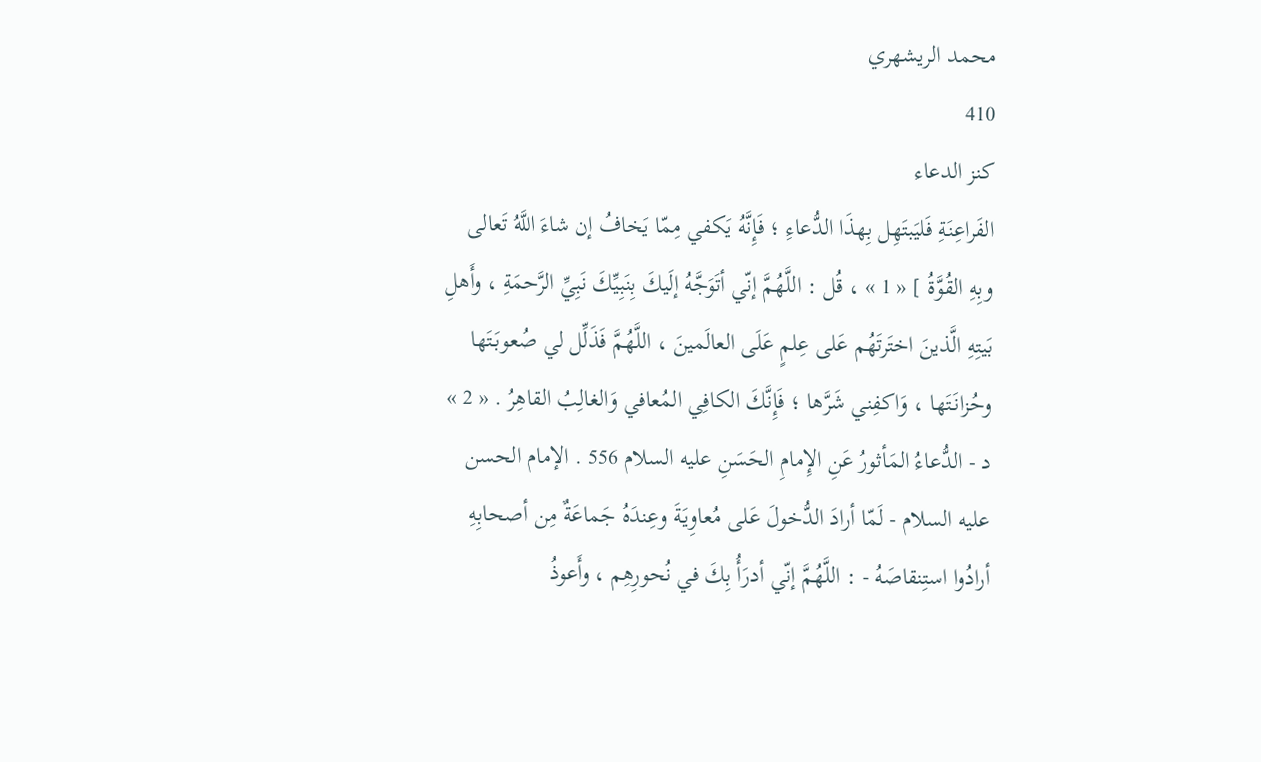محمد الريشهري
410
كنز الدعاء
الفَراعِنَةِ فَليَبتَهِل بِهذَا الدُّعاءِ ؛ فَإِنَّهُ يَكفي مِمّا يَخافُ إن شاءَ اللَّهُ تَعالى وبِهِ القُوَّةُ ] « 1 » ، قُل : اللَّهُمَّ إنّي أتَوَجَّهُ إلَيكَ بِنَبِيِّكَ نَبِيِّ الرَّحمَةِ ، وأَهلِ بَيتِهِ الَّذينَ اختَرتَهُم عَلى عِلمٍ عَلَى العالَمينَ ، اللَّهُمَّ فَذَلِّل لي صُعوبَتَها وحُزانَتَها ، وَاكفِني شَرَّها ؛ فَإِنَّكَ الكافِي المُعافي وَالغالِبُ القاهِرُ . « 2 » د - الدُّعاءُ المَأثورُ عَنِ الإِمامِ الحَسَنِ عليه السلام 556 . الإمام الحسن عليه السلام - لَمّا أرادَ الدُّخولَ عَلى مُعاوِيَةَ وعِندَهُ جَماعَةٌ مِن أصحابِهِ أرادُوا استِنقاصَهُ - : اللَّهُمَّ إنّي أدرَأُ بِكَ في نُحورِهِم ، وأَعوذُ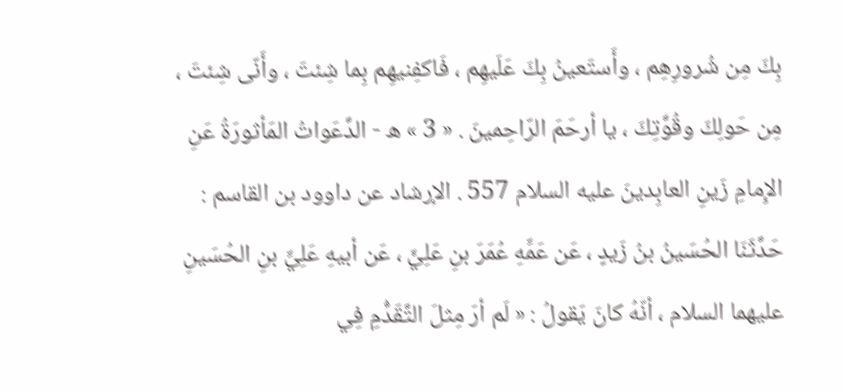بِكَ مِن شُرورِهِم ، وأَستَعينُ بِكَ عَلَيهِم ، فَاكفِنيهِم بِما شِئتَ ، وأَنّى شِئتَ ، مِن حَولِكَ وقُوَّتِكَ ، يا أرحَمَ الرّاحِمينَ . « 3 » ه - الدَّعَواتُ المَأثورَةُ عَنِ الإِمامِ زَينِ العابِدينَ عليه السلام 557 . الإرشاد عن داوود بن القاسم : حَدَّثَنَا الحُسَينُ بنُ زَيدٍ ، عَن عَمِّهِ عُمَرَ بنِ عَلِيٍّ ، عَن أبيهِ عَلِيِّ بنِ الحُسَينِ عليهما السلام ، أنّهُ كانَ يَقولُ : « لَم أرَ مِثلَ التَّقَدُّمِ فِي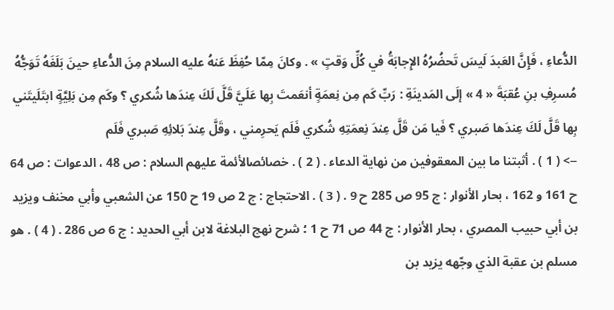الدُّعاءِ ، فَإِنَّ العَبدَ لَيسَ تَحضُرُهُ الإِجابَةُ في كُلِّ وَقتٍ » . وكانَ مِمّا حُفِظَ عَنهُ عليه السلام مِنَ الدُّعاءِ حينَ بَلَغَهُ تَوَجُّهُ مُسرِفِ بنِ عُقبَةَ « 4 » إلَى المَدينَةِ : رَبِّ كَم مِن نِعمَةٍ أنعَمتَ بِها عَلَيَّ قَلَّ لَكَ عِندَها شُكري ؟ وكَم مِن بَلِيَّةٍ ابتَلَيتَني بِها قَلَّ لَكَ عِندَها صَبري ؟ فَيا مَن قَلَّ عِندَ نِعمَتِهِ شُكري فَلَم يَحرِمني ، وقَلَّ عِندَ بَلائِهِ صَبري فَلَم
--> ( 1 ) . أثبتنا ما بين المعقوفين من نهاية الدعاء . ( 2 ) . خصائصالأئمة عليهم السلام : ص 48 ، الدعوات : ص 64 ح 161 و 162 ، بحار الأنوار : ج 95 ص 285 ح 9 . ( 3 ) . الاحتجاج : ج 2 ص 19 ح 150 عن الشعبي وأبي مخنف ويزيد بن أبي حبيب المصري ، بحار الأنوار : ج 44 ص 71 ح 1 ؛ شرح نهج البلاغة لابن أبي الحديد : ج 6 ص 286 . ( 4 ) . هو مسلم بن عقبة الذي وجّهه يزيد بن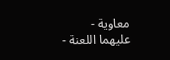معاوية - عليهما اللعنة -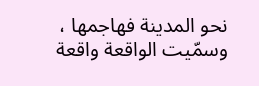نحو المدينة فهاجمها ، وسمّيت الواقعة واقعة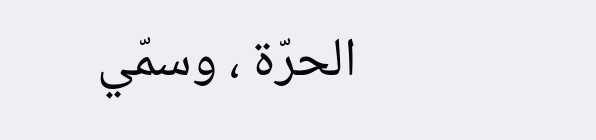الحرّة ، وسمّي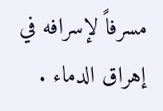مسرفاً لإسرافه في إهراق الدماء .